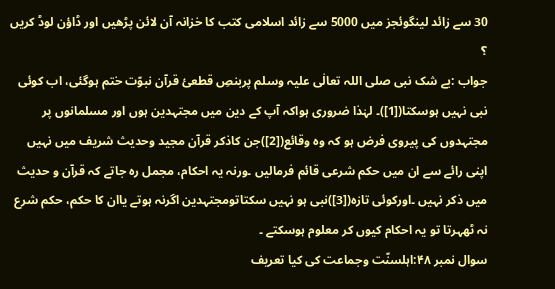30 سے زائد لینگوئجز میں 5000 سے زائد اسلامی کتب کا خزانہ آن لائن پڑھیں اور ڈاؤن لوڈ کریں
؟
جواب :بے شک نبی صلی اللہ تعالٰی علیہ وسلم پربنصِ قطعیٔ قرآن نبوّت ختم ہوگئی، اب کوئی نبی نہیں ہوسکتا([1])۔ لہٰذا ضروری ہواکہ آپ کے دین میں مجتہدین ہوں اور مسلمانوں پر مجتہدوں کی پیروی فرض ہو کہ وہ وقائع([2])جن کاذکر قرآن مجید وحدیث شریف میں نہیں اپنی رائے سے ان میں حکم شرعی قائم فرمالیں ۔ورنہ یہ احکام، مجمل رہ جاتے کہ قرآن و حدیث میں ذکر نہیں ۔اورکوئی تازہ([3])نبی ہو نہیں سکتاتومجتہدین اگرنہ ہوتے یاان کا حکم، حکم شرع نہ ٹھہرتا تو یہ احکام کیوں کر معلوم ہوسکتے ۔
سوال نمبر ۴۸:اہلسنّت وجماعت کی کیا تعریف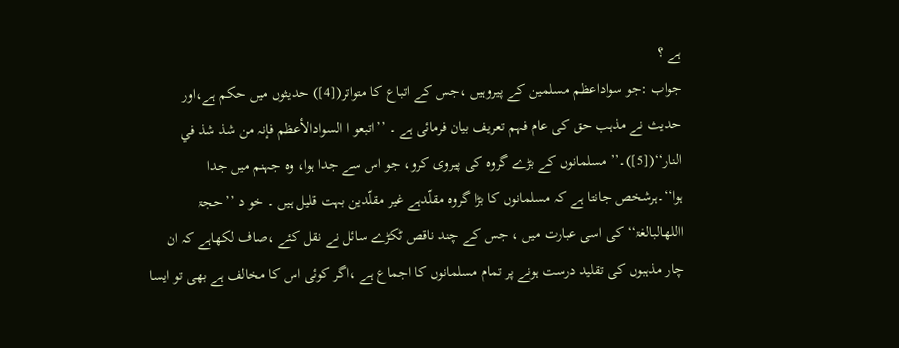ہے ؟
جواب :جو سواداعظم مسلمین کے پیروہیں ،جس کے اتباع کا متواتر([4]) حدیثوں میں حکم ہے،اور حدیث نے مذہب حق کی عام فہم تعریف بیان فرمائی ہے ۔ ’’اتبعو ا السوادالأعظم فإنہ من شذ شذ في النار‘‘([5])۔’’ مسلمانوں کے بڑے گروہ کی پیروی کرو، جو اس سے جدا ہوا، وہ جہنم میں جدا ہوا‘‘۔ہرشخص جانتا ہے کہ مسلمانوں کا بڑا گروہ مقلّدہے غیر مقلّدین بہت قلیل ہیں ۔ خو د ’’حجۃ االلهالبالغۃ‘‘ کی اسی عبارت میں ، جس کے چند ناقص ٹکڑے سائل نے نقل کئے ،صاف لکھاہے کہ ان چار مذہبوں کی تقلید درست ہونے پر تمام مسلمانوں کا اجماع ہے ،اگر کوئی اس کا مخالف ہے بھی تو ایسا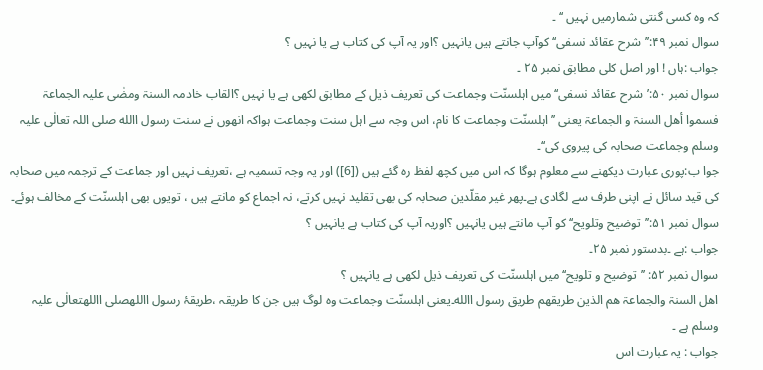کہ وہ کسی گنتی شمارمیں نہیں ‘‘ ۔
سوال نمبر ۴۹:’’شرح عقائد نسفی‘‘ کوآپ جانتے ہیں یانہیں ؟اور یہ آپ کی کتاب ہے یا نہیں ؟
جواب :ہاں ! اور اصل کلی مطابق نمبر ۲۵ ۔
سوال نمبر ۵۰:’شرح عقائد نسفی‘‘ میں اہلسنّت وجماعت کی تعریف ذیل کے مطابق لکھی ہے یا نہیں ؟القاب خادمہ السنۃ ومضٰی علیہ الجماعۃ فسموا أھل السنۃ و الجماعۃ یعنی ’’اہلسنّت وجماعت کا نام، اس وجہ سے اہل سنت وجماعت ہواکہ انھوں نے سنت رسول االله صلی اللہ تعالٰی علیہ وسلم وجماعت صحابہ کی پیروی کی‘‘۔
جوا ب:پوری عبارت دیکھنے سے معلوم ہوگا کہ اس میں کچھ لفظ رہ گئے ہیں ([6]) اور یہ وجہ تسمیہ ہے ،تعریف نہیں اور جماعت کے ترجمہ میں صحابہ کی قید سائل نے اپنی طرف سے لگادی ہے۔پھر غیر مقلّدین صحابہ کی بھی تقلید نہیں کرتے، نہ اجماع کو مانتے ہیں ، تویوں بھی اہلسنّت کے مخالف ہوئے۔
سوال نمبر ۵۱:’’توضیح وتلویح‘‘ کو آپ مانتے ہیں یانہیں ؟اوریہ آپ کی کتاب ہے یانہیں ؟
جواب :ہے ۔بدستور نمبر ۲۵۔
سوال نمبر ۵۲: ’’توضیح و تلویح‘‘ میں اہلسنّت کی تعریف ذیل لکھی ہے یانہیں ؟
اھل السنۃ والجماعۃ ھم الذین طریقھم طریق رسول االله۔یعنی اہلسنّت وجماعت وہ لوگ ہیں جن کا طریقہ ،طریقۂ رسول االلهصلی االلهتعالٰی علیہ وسلم ہے ۔
جواب : یہ عبارت اس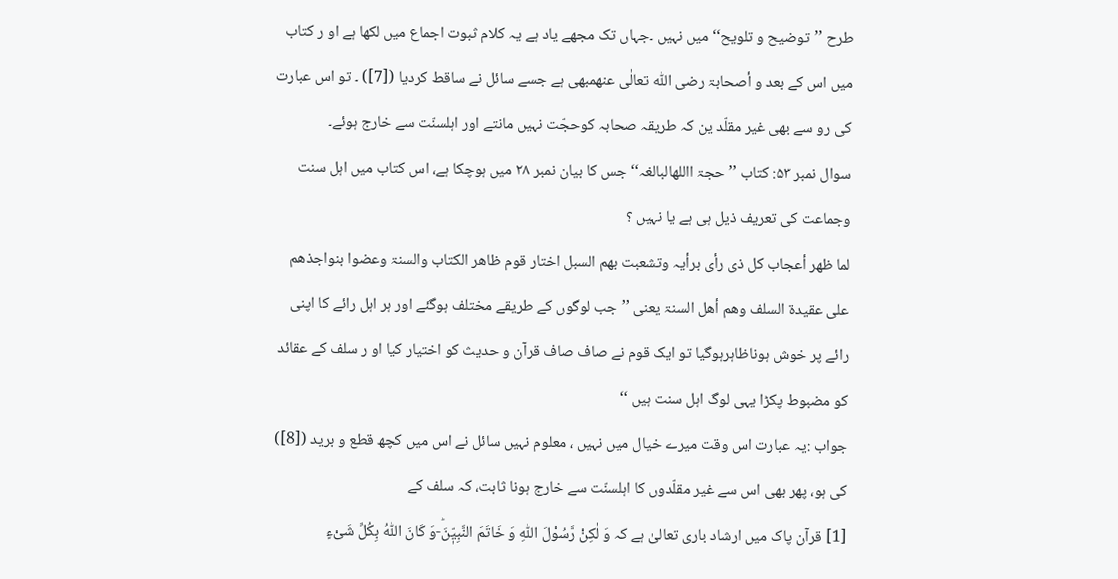طرح ’’توضیح و تلویح‘‘ میں نہیں ۔جہاں تک مجھے یاد ہے یہ کلام ثبوت اجماع میں لکھا ہے او ر کتاب میں اس کے بعد و أصحابۃ رضی اللّٰہ تعالٰی عنھمبھی ہے جسے سائل نے ساقط کردیا ([7]) ۔ تو اس عبارت کی رو سے بھی غیر مقلّد ین کہ طریقہ صحابہ کوحجّت نہیں مانتے اور اہلسنّت سے خارج ہوئے۔
سوال نمبر ۵۳: کتاب ’’حجۃ االلهالبالغہ‘‘ جس کا بیان نمبر ۲۸ میں ہوچکا ہے، اس کتاب میں اہل سنت وجماعت کی تعریف ذیل ہی ہے یا نہیں ؟
لما ظھر أعجاب کل ذی رأی برأیہ وتشعبت بھم السبل اختار قوم ظاھر الکتاب والسنۃ وعضوا بنواجذھم علی عقیدۃ السلف وھم أھل السنۃ یعنی ’’جب لوگوں کے طریقے مختلف ہوگئے اور ہر اہل رائے کا اپنی رائے پر خوش ہوناظاہرہوگیا تو ایک قوم نے صاف صاف قرآن و حدیث کو اختیار کیا او ر سلف کے عقائد کو مضبوط پکڑا یہی لوگ اہل سنت ہیں ‘‘
جواب :یہ عبارت اس وقت میرے خیال میں نہیں ، معلوم نہیں سائل نے اس میں کچھ قطع و برید ([8]) کی ہو، پھر بھی اس سے غیر مقلّدوں کا اہلسنّت سے خارج ہونا ثابت، کہ سلف کے
[1] قرآن پاک میں ارشاد باری تعالیٰ ہے کہ وَ لٰكِنْ رَّسُوْلَ اللّٰهِ وَ خَاتَمَ النَّبِیّٖنَؕ-وَ كَانَ اللّٰهُ بِكُلِّ شَیْءٍ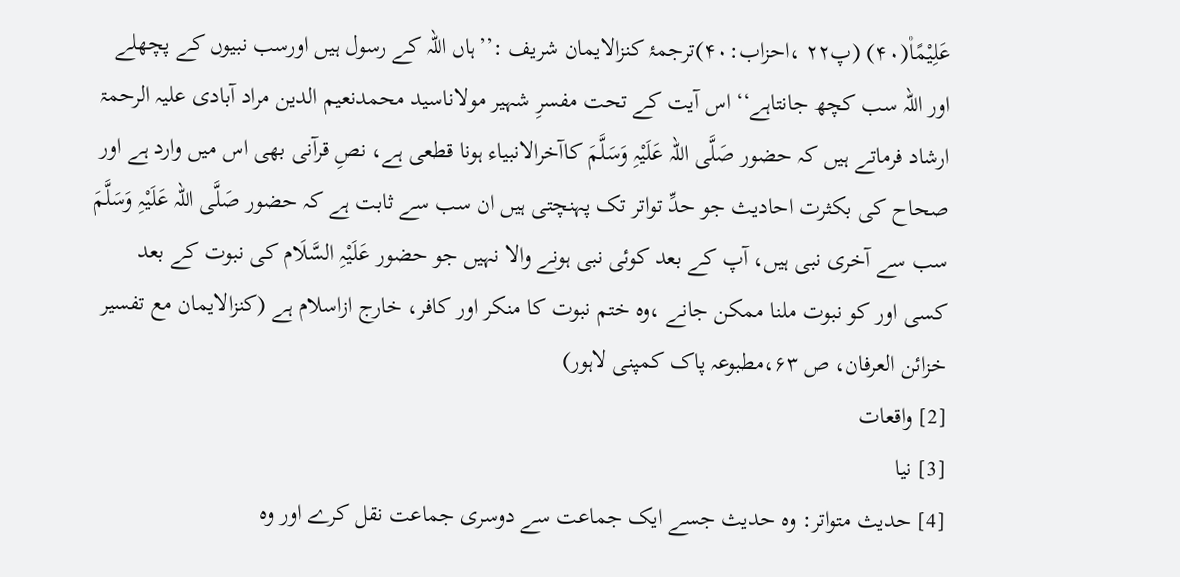عَلِیْمًا۠(۴۰) (پ۲۲ ،احزاب:۴۰)ترجمۂ کنزالایمان شریف :’’ہاں اللہ کے رسول ہیں اورسب نبیوں کے پچھلے اور اللہ سب کچھ جانتاہے‘‘ اس آیت کے تحت مفسرِ شہیر مولاناسید محمدنعیم الدین مراد آبادی علیہ الرحمۃ ارشاد فرماتے ہیں کہ حضور صَلَّی اللہ عَلَیْہِ وَسَلَّمَ کاآخرالانبیاء ہونا قطعی ہے، نصِ قرآنی بھی اس میں وارد ہے اور صحاح کی بکثرت احادیث جو حدِّ تواتر تک پہنچتی ہیں ان سب سے ثابت ہے کہ حضور صَلَّی اللہ عَلَیْہِ وَسَلَّمَ سب سے آخری نبی ہیں، آپ کے بعد کوئی نبی ہونے والا نہیں جو حضور عَلَیْہِ السَّلَام کی نبوت کے بعد کسی اور کو نبوت ملنا ممکن جانے ،وہ ختم نبوت کا منکر اور کافر، خارج ازاسلام ہے (کنزالایمان مع تفسیر خزائن العرفان، ص ۶۳،مطبوعہ پاک کمپنی لاہور)
[2] واقعات
[3] نیا
[4] حدیث متواتر: وہ حدیث جسے ایک جماعت سے دوسری جماعت نقل کرے اور وہ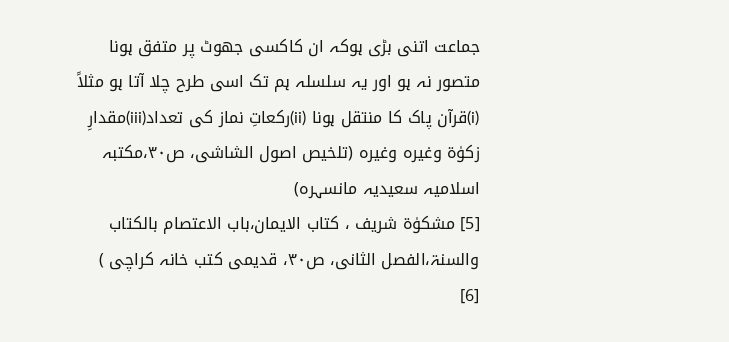جماعت اتنی بڑی ہوکہ ان کاکسی جھوٹ پر متفق ہونا متصور نہ ہو اور یہ سلسلہ ہم تک اسی طرح چلا آتا ہو مثلاً (i)قرآن پاک کا منتقل ہونا (ii)رکعاتِ نماز کی تعداد(iii)مقدارِ زکوٰۃ وغیرہ وغیرہ (تلخیص اصول الشاشی، ص۳۰،مکتبہ اسلامیہ سعیدیہ مانسہرہ)
[5] مشکوٰۃ شریف ، کتاب الایمان،باب الاعتصام بالکتاب والسنۃ،الفصل الثانی، ص۳۰، قدیمی کتب خانہ کراچی )
[6]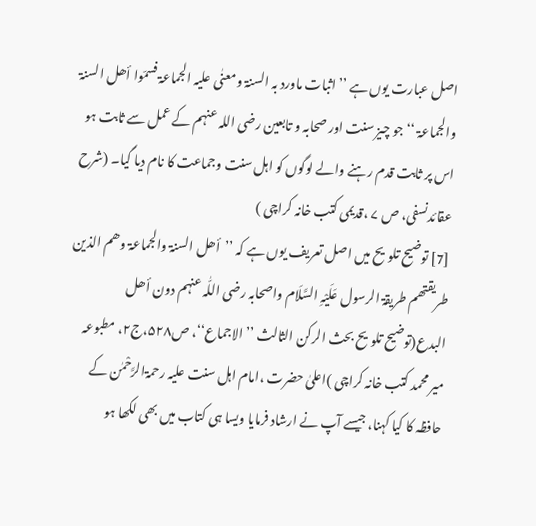اصل عبارت یوں ہے ’’اثبات ماورد بہ السنۃ ومعنٰی علیہ الجماعۃ فسمّوا أھل السنۃ والجماعۃ ‘‘ جو چیز سنت اور صحابہ و تابعین رضی اللہ عنہم کے عمل سے ثابت ہو اس پر ثابت قدم رہنے والے لوگوں کو اہل سنت وجماعت کا نام دیا گیا۔ (شرح عقائدنسفی، ص ۷ ،قدیمی کتب خانہ کراچی )
[7] توضیح تلویح میں اصل تعریف یوں ہے کہ ’’أھل السنۃ والجماعۃ وھم الذین طریقتھم طریقۃ الرسول عَلَیْہِ السَّلَام واصحابہ رضی اللّٰہ عنہم دون أھل البدع(توضیح تلویح بحث الرکن الثالث ’’الاجماع‘‘، ص۵۲۸،ج۲، مطبوعہ میر محمد کتب خانہ کراچی )اعلیٰ حضرت ،امام اہل سنت علیہ رحمۃالرَّحْمٰن کے حافظہ کا کیا کہنا، جیسے آپ نے ارشاد فرمایا ویسا ہی کتاب میں بھی لکھا ہو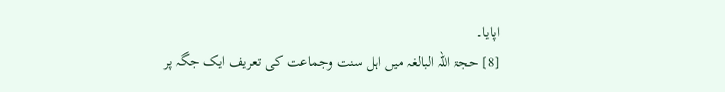اپایا۔
[8] حجۃ اللہ البالغہ میں اہل سنت وجماعت کی تعریف ایک جگہ پر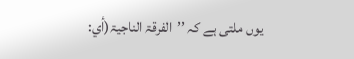یوں ملتی ہے کہ ’’الفرقۃ الناجیۃ(أي: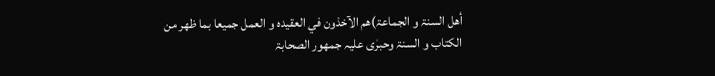أھل السنۃ و الجماعۃ)ھم الآخذون في العقیدہ و العمل جمیعا بما ظھر من الکتاب و السنۃ وحبرٰی علیہ جمھور الصحابۃ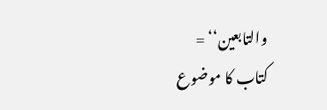والتابعین‘‘ =
کتاب کا موضوع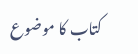کتاب کا موضوع